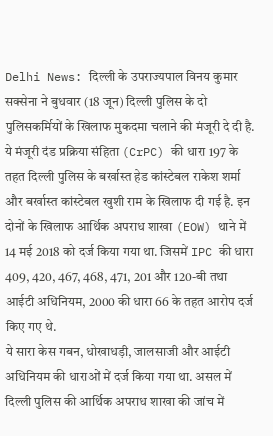Delhi News: दिल्ली के उपराज्यपाल विनय कुमार सक्सेना ने बुधवार (18 जून) दिल्ली पुलिस के दो पुलिसकर्मियों के खिलाफ मुकदमा चलाने की मंजूरी दे दी है. ये मंजूरी दंड प्रक्रिया संहिता (CrPC) की धारा 197 के तहत दिल्ली पुलिस के बर्खास्त हेड कांस्टेबल राकेश शर्मा और बर्खास्त कांस्टेबल खुशी राम के खिलाफ दी गई है. इन दोनों के खिलाफ आर्थिक अपराध शाखा (EOW) थाने में 14 मई 2018 को दर्ज किया गया था. जिसमें IPC की धारा 409, 420, 467, 468, 471, 201 और 120-बी तथा आईटी अधिनियम, 2000 की धारा 66 के तहत आरोप दर्ज किए गए थे.
ये सारा केस गबन, धोखाधड़ी, जालसाजी और आईटी अधिनियम की धाराओं में दर्ज किया गया था. असल में दिल्ली पुलिस की आर्थिक अपराध शाखा की जांच में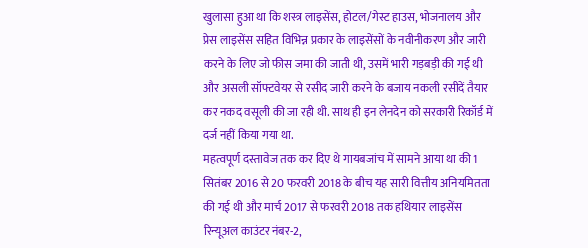खुलासा हुआ था कि शस्त्र लाइसेंस, होटल/गेस्ट हाउस, भोजनालय और प्रेस लाइसेंस सहित विभिन्न प्रकार के लाइसेंसों के नवीनीकरण और जारी करने के लिए जो फीस जमा की जाती थी, उसमें भारी गड़बड़ी की गई थी और असली सॉफ्टवेयर से रसीद जारी करने के बजाय नकली रसीदें तैयार कर नकद वसूली की जा रही थी. साथ ही इन लेनदेन को सरकारी रिकॉर्ड में दर्ज नहीं किया गया था.
महत्वपूर्ण दस्तावेज तक कर दिए थे गायबजांच में सामने आया था की 1 सितंबर 2016 से 20 फरवरी 2018 के बीच यह सारी वित्तीय अनियमितता की गई थी और मार्च 2017 से फरवरी 2018 तक हथियार लाइसेंस रिन्यूअल काउंटर नंबर-2,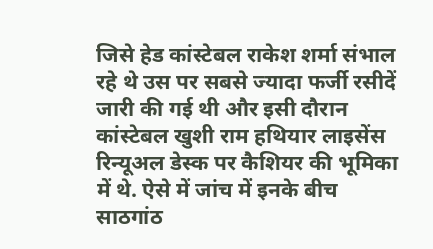जिसे हेड कांस्टेबल राकेश शर्मा संभाल रहे थे उस पर सबसे ज्यादा फर्जी रसीदें जारी की गई थी और इसी दौरान कांस्टेबल खुशी राम हथियार लाइसेंस रिन्यूअल डेस्क पर कैशियर की भूमिका में थे. ऐसे में जांच में इनके बीच साठगांठ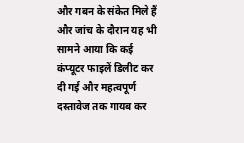और गबन के संकेत मिले हैं और जांच के दौरान यह भी सामने आया कि कई कंप्यूटर फाइलें डिलीट कर दी गई और महत्वपूर्ण दस्तावेज तक गायब कर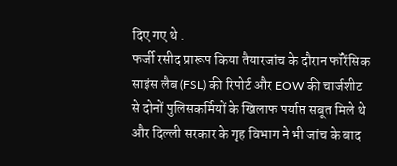दिए गए थे .
फर्जी रसीद प्रारूप किया तैयारजांच के दौरान फॉरेंसिक साइंस लैब (FSL) की रिपोर्ट और EOW की चार्जशीट से दोनों पुलिसकर्मियों के खिलाफ पर्याप्त सबूत मिले थे और दिल्ली सरकार के गृह विभाग ने भी जांच के बाद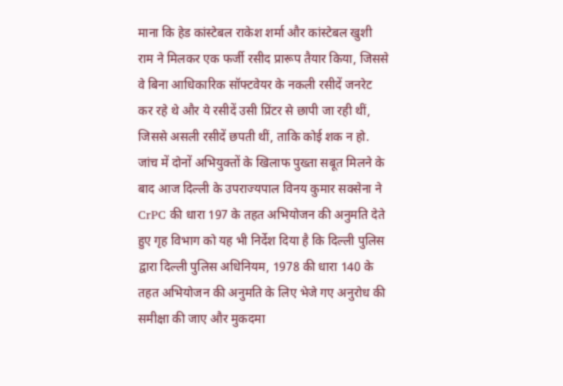माना कि हेड कांस्टेबल राकेश शर्मा और कांस्टेबल खुशी राम ने मिलकर एक फर्जी रसीद प्रारूप तैयार किया, जिससे वे बिना आधिकारिक सॉफ्टवेयर के नकली रसीदें जनरेट कर रहे थे और ये रसीदें उसी प्रिंटर से छापी जा रही थीं, जिससे असली रसीदें छपती थीं, ताकि कोई शक न हो.
जांच में दोनों अभियुक्तों के खिलाफ पुख्ता सबूत मिलने के बाद आज दिल्ली के उपराज्यपाल विनय कुमार सक्सेना ने CrPC की धारा 197 के तहत अभियोजन की अनुमति देते हुए गृह विभाग को यह भी निर्देश दिया है कि दिल्ली पुलिस द्वारा दिल्ली पुलिस अधिनियम, 1978 की धारा 140 के तहत अभियोजन की अनुमति के लिए भेजे गए अनुरोध की समीक्षा की जाए और मुकदमा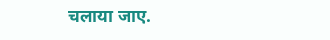चलाया जाए.